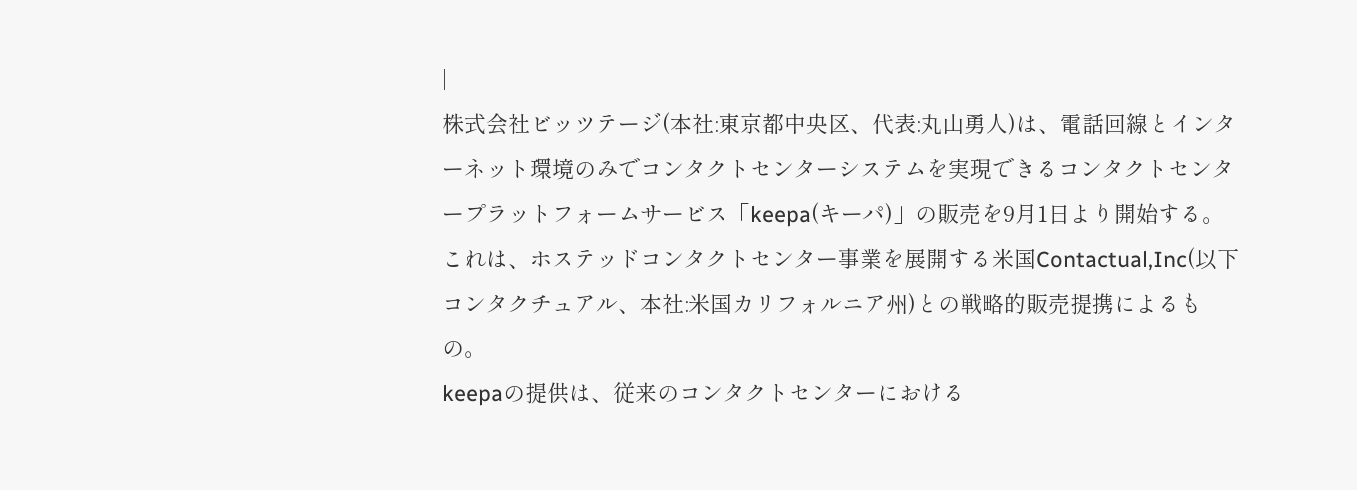|
株式会社ビッツテージ(本社:東京都中央区、代表:丸山勇人)は、電話回線とインターネット環境のみでコンタクトセンターシステムを実現できるコンタクトセンタープラットフォームサービス「keepa(キーパ)」の販売を9月1日より開始する。これは、ホステッドコンタクトセンター事業を展開する米国Contactual,Inc(以下コンタクチュアル、本社:米国カリフォルニア州)との戦略的販売提携によるもの。
keepaの提供は、従来のコンタクトセンターにおける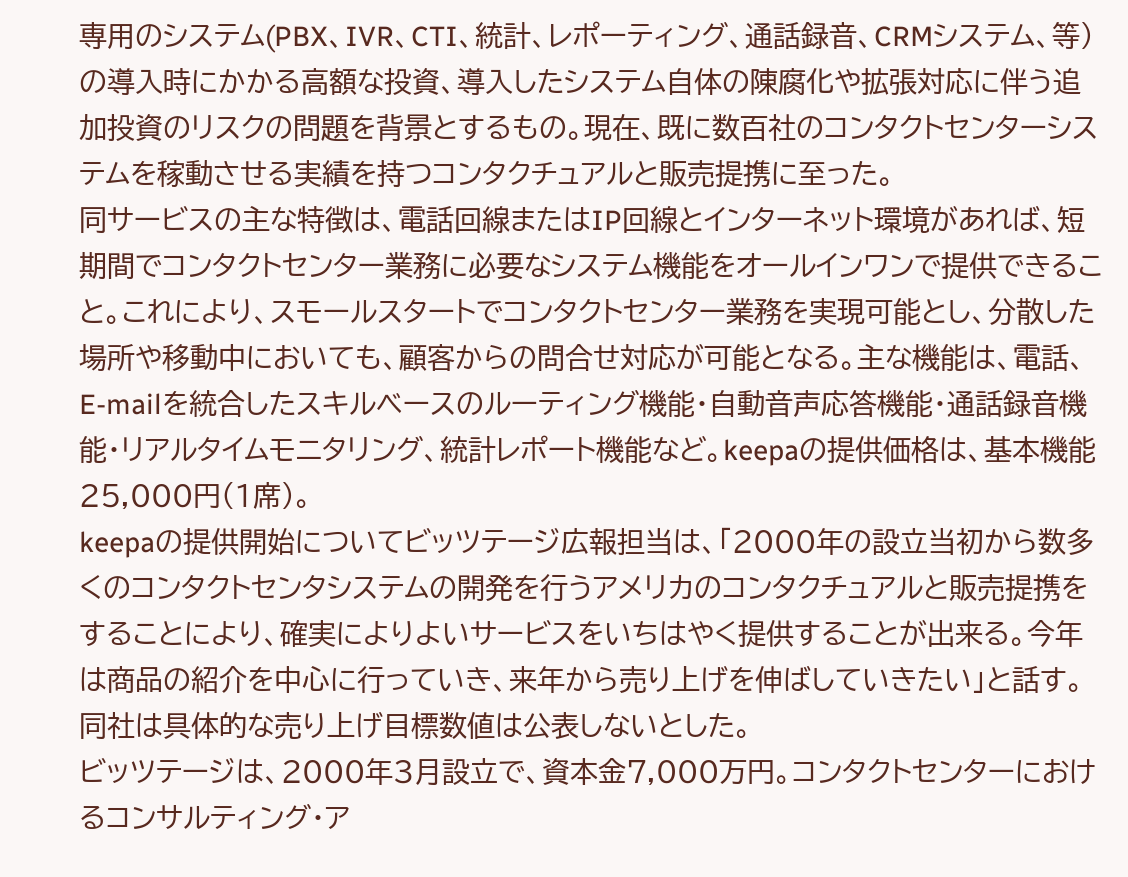専用のシステム(PBX、IVR、CTI、統計、レポーティング、通話録音、CRMシステム、等)の導入時にかかる高額な投資、導入したシステム自体の陳腐化や拡張対応に伴う追加投資のリスクの問題を背景とするもの。現在、既に数百社のコンタクトセンターシステムを稼動させる実績を持つコンタクチュアルと販売提携に至った。
同サービスの主な特徴は、電話回線またはIP回線とインターネット環境があれば、短期間でコンタクトセンター業務に必要なシステム機能をオールインワンで提供できること。これにより、スモールスタートでコンタクトセンター業務を実現可能とし、分散した場所や移動中においても、顧客からの問合せ対応が可能となる。主な機能は、電話、E-mailを統合したスキルベースのルーティング機能・自動音声応答機能・通話録音機能・リアルタイムモニタリング、統計レポート機能など。keepaの提供価格は、基本機能25,000円(1席)。
keepaの提供開始についてビッツテージ広報担当は、「2000年の設立当初から数多くのコンタクトセンタシステムの開発を行うアメリカのコンタクチュアルと販売提携をすることにより、確実によりよいサービスをいちはやく提供することが出来る。今年は商品の紹介を中心に行っていき、来年から売り上げを伸ばしていきたい」と話す。同社は具体的な売り上げ目標数値は公表しないとした。
ビッツテージは、2000年3月設立で、資本金7,000万円。コンタクトセンターにおけるコンサルティング・ア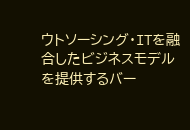ウトソーシング・ITを融合したビジネスモデルを提供するバー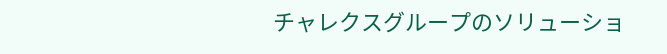チャレクスグループのソリューショ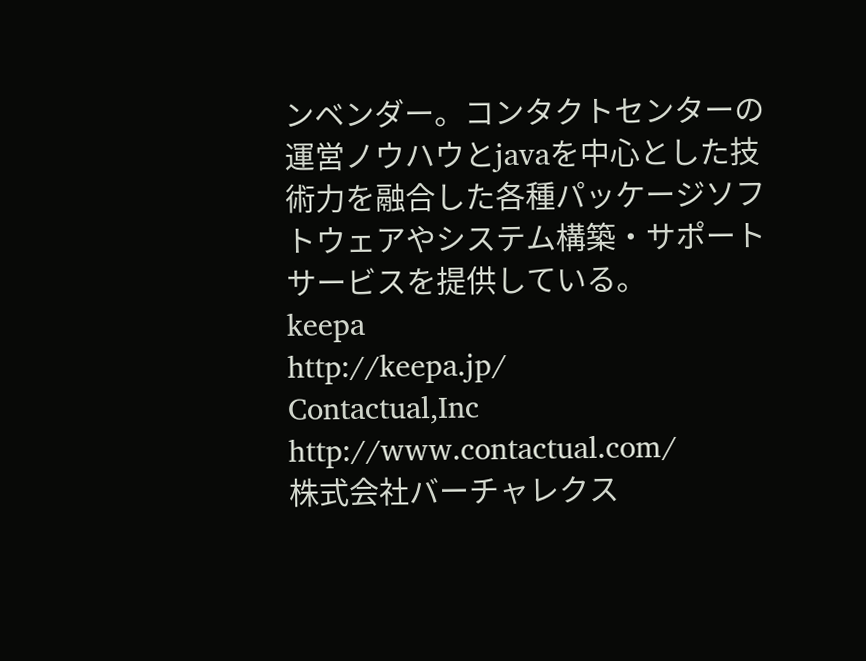ンベンダー。コンタクトセンターの運営ノウハウとjavaを中心とした技術力を融合した各種パッケージソフトウェアやシステム構築・サポートサービスを提供している。
keepa
http://keepa.jp/
Contactual,Inc
http://www.contactual.com/
株式会社バーチャレクス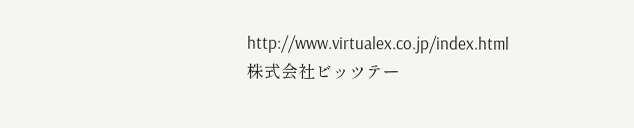http://www.virtualex.co.jp/index.html
株式会社ビッツテー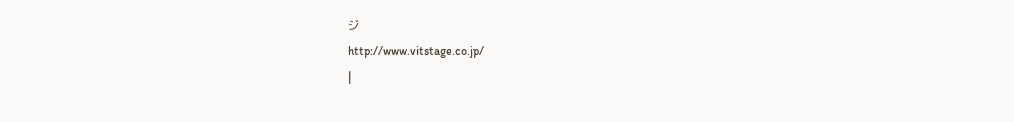ジ
http://www.vitstage.co.jp/
|